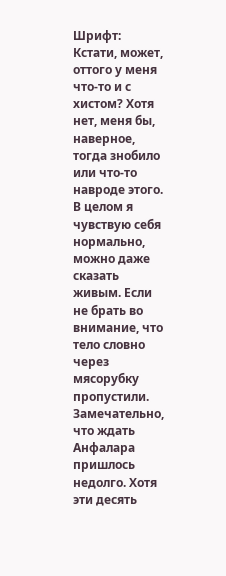Шрифт:
Кстати, может, оттого у меня что-то и с хистом? Хотя нет, меня бы, наверное, тогда знобило или что-то навроде этого. В целом я чувствую себя нормально, можно даже сказать живым. Если не брать во внимание, что тело словно через мясорубку пропустили.
Замечательно, что ждать Анфалара пришлось недолго. Хотя эти десять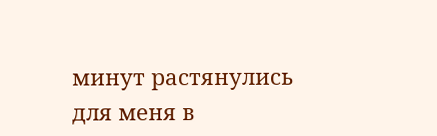минут растянулись для меня в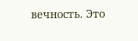вечность. Это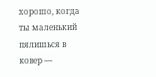хорошо, когда ты маленький пялишься в ковер —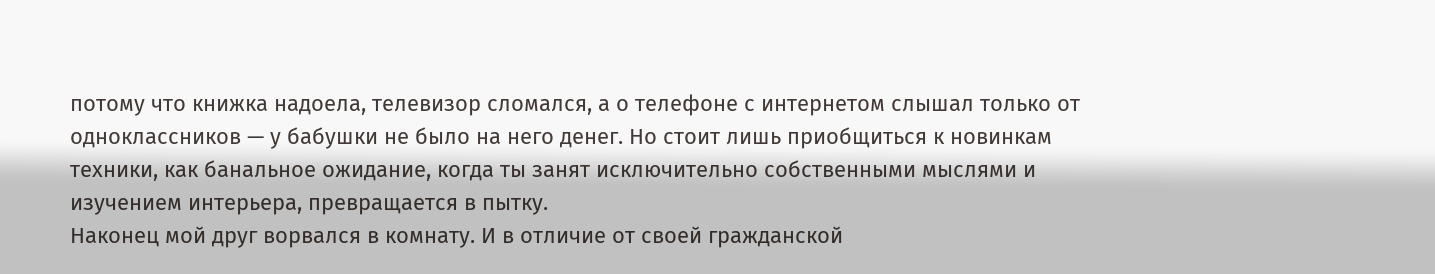потому что книжка надоела, телевизор сломался, а о телефоне с интернетом слышал только от одноклассников — у бабушки не было на него денег. Но стоит лишь приобщиться к новинкам техники, как банальное ожидание, когда ты занят исключительно собственными мыслями и изучением интерьера, превращается в пытку.
Наконец мой друг ворвался в комнату. И в отличие от своей гражданской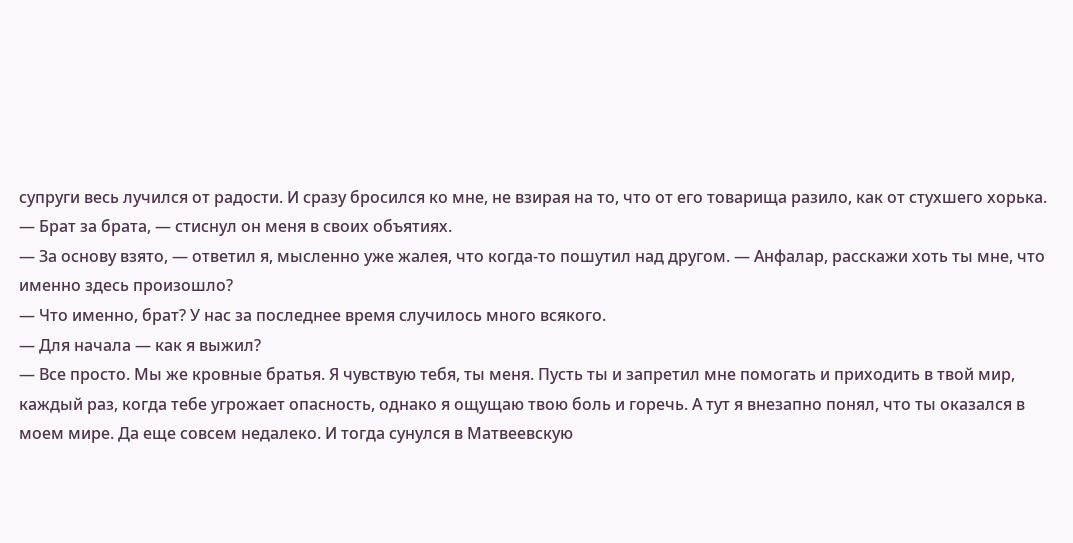супруги весь лучился от радости. И сразу бросился ко мне, не взирая на то, что от его товарища разило, как от стухшего хорька.
— Брат за брата, — стиснул он меня в своих объятиях.
— За основу взято, — ответил я, мысленно уже жалея, что когда-то пошутил над другом. — Анфалар, расскажи хоть ты мне, что именно здесь произошло?
— Что именно, брат? У нас за последнее время случилось много всякого.
— Для начала — как я выжил?
— Все просто. Мы же кровные братья. Я чувствую тебя, ты меня. Пусть ты и запретил мне помогать и приходить в твой мир, каждый раз, когда тебе угрожает опасность, однако я ощущаю твою боль и горечь. А тут я внезапно понял, что ты оказался в моем мире. Да еще совсем недалеко. И тогда сунулся в Матвеевскую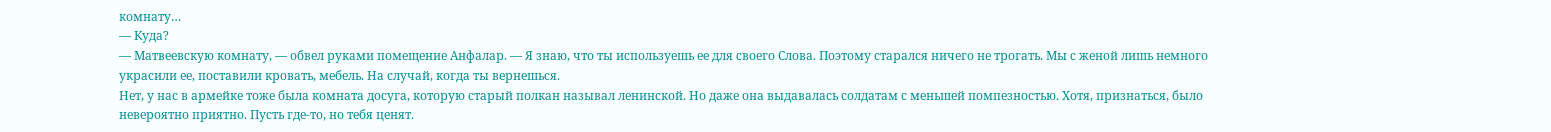комнату…
— Куда?
— Матвеевскую комнату, — обвел руками помещение Анфалар. — Я знаю, что ты используешь ее для своего Слова. Поэтому старался ничего не трогать. Мы с женой лишь немного украсили ее, поставили кровать, мебель. На случай, когда ты вернешься.
Нет, у нас в армейке тоже была комната досуга, которую старый полкан называл ленинской. Но даже она выдавалась солдатам с меньшей помпезностью. Хотя, признаться, было невероятно приятно. Пусть где-то, но тебя ценят.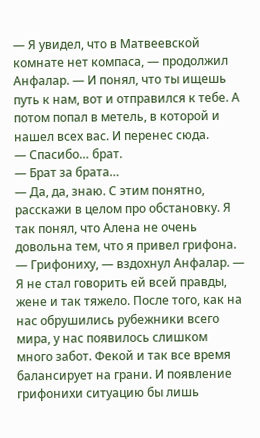— Я увидел, что в Матвеевской комнате нет компаса, — продолжил Анфалар. — И понял, что ты ищешь путь к нам, вот и отправился к тебе. А потом попал в метель, в которой и нашел всех вас. И перенес сюда.
— Спасибо… брат.
— Брат за брата…
— Да, да, знаю. С этим понятно, расскажи в целом про обстановку. Я так понял, что Алена не очень довольна тем, что я привел грифона.
— Грифониху, — вздохнул Анфалар. — Я не стал говорить ей всей правды, жене и так тяжело. После того, как на нас обрушились рубежники всего мира, у нас появилось слишком много забот. Фекой и так все время балансирует на грани. И появление грифонихи ситуацию бы лишь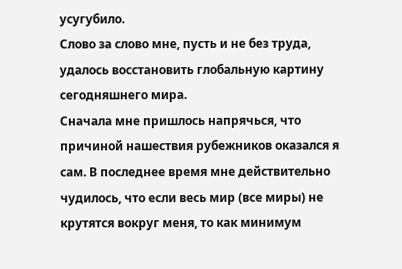усугубило.
Слово за слово мне, пусть и не без труда, удалось восстановить глобальную картину сегодняшнего мира.
Сначала мне пришлось напрячься, что причиной нашествия рубежников оказался я сам. В последнее время мне действительно чудилось, что если весь мир (все миры) не крутятся вокруг меня, то как минимум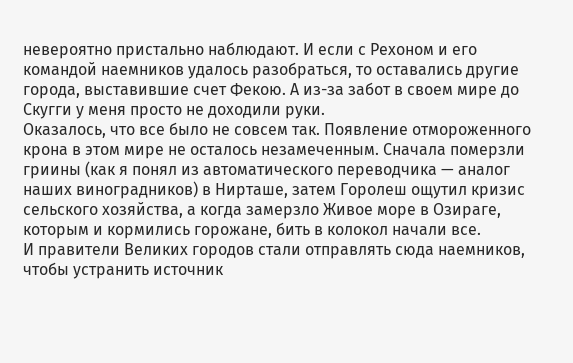невероятно пристально наблюдают. И если с Рехоном и его командой наемников удалось разобраться, то оставались другие города, выставившие счет Фекою. А из-за забот в своем мире до Скугги у меня просто не доходили руки.
Оказалось, что все было не совсем так. Появление отмороженного крона в этом мире не осталось незамеченным. Сначала померзли гриины (как я понял из автоматического переводчика — аналог наших виноградников) в Нирташе, затем Горолеш ощутил кризис сельского хозяйства, а когда замерзло Живое море в Озираге, которым и кормились горожане, бить в колокол начали все.
И правители Великих городов стали отправлять сюда наемников, чтобы устранить источник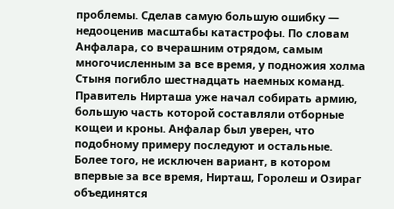проблемы. Сделав самую большую ошибку — недооценив масштабы катастрофы. По словам Анфалара, со вчерашним отрядом, самым многочисленным за все время, у подножия холма Стыня погибло шестнадцать наемных команд. Правитель Нирташа уже начал собирать армию, большую часть которой составляли отборные кощеи и кроны. Анфалар был уверен, что подобному примеру последуют и остальные. Более того, не исключен вариант, в котором впервые за все время, Нирташ, Горолеш и Озираг объединятся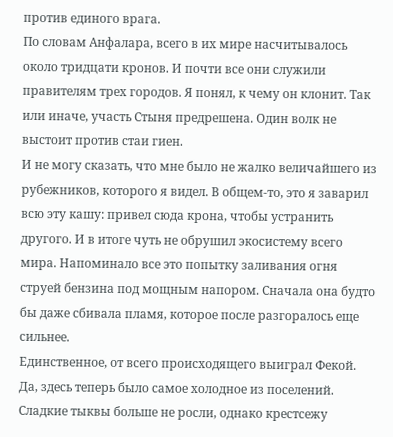против единого врага.
По словам Анфалара, всего в их мире насчитывалось около тридцати кронов. И почти все они служили правителям трех городов. Я понял, к чему он клонит. Так или иначе, участь Стыня предрешена. Один волк не выстоит против стаи гиен.
И не могу сказать, что мне было не жалко величайшего из рубежников, которого я видел. В общем-то, это я заварил всю эту кашу: привел сюда крона, чтобы устранить другого. И в итоге чуть не обрушил экосистему всего мира. Напоминало все это попытку заливания огня струей бензина под мощным напором. Сначала она будто бы даже сбивала пламя, которое после разгоралось еще сильнее.
Единственное, от всего происходящего выиграл Фекой. Да, здесь теперь было самое холодное из поселений. Сладкие тыквы больше не росли, однако крестсежу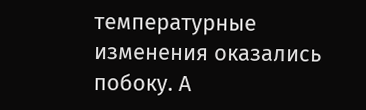температурные изменения оказались побоку. А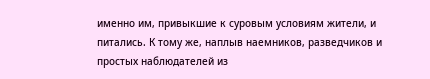именно им, привыкшие к суровым условиям жители, и питались. К тому же, наплыв наемников, разведчиков и простых наблюдателей из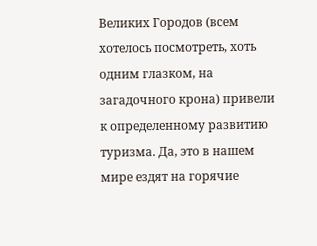Великих Городов (всем хотелось посмотреть, хоть одним глазком, на загадочного крона) привели к определенному развитию туризма. Да, это в нашем мире ездят на горячие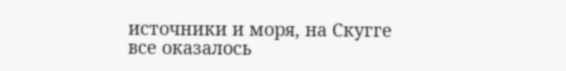источники и моря, на Скугге все оказалось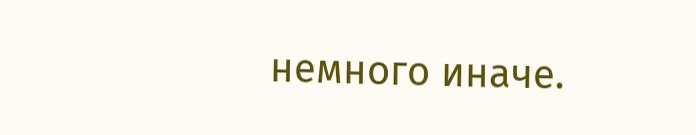немного иначе.